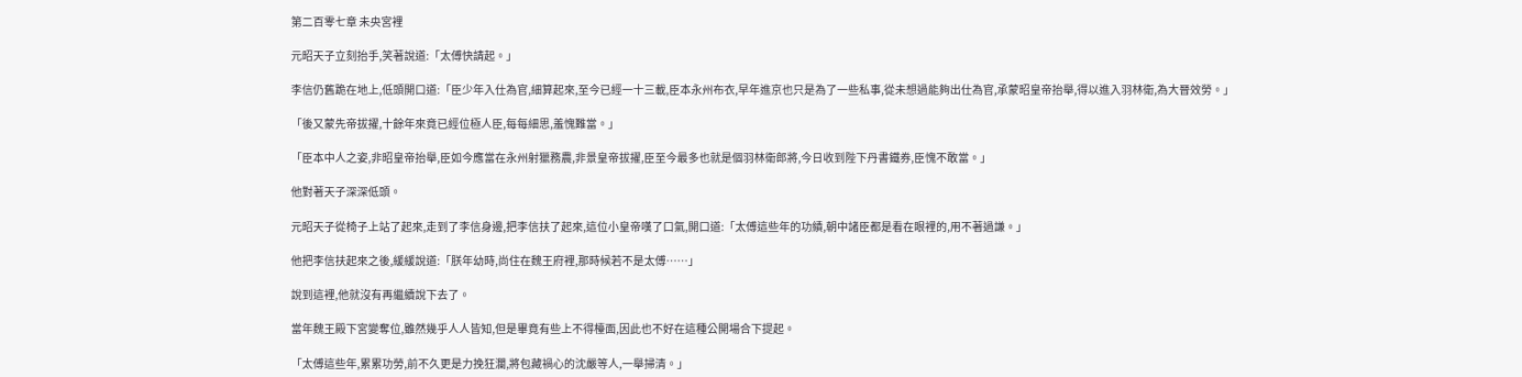第二百零七章 未央宮裡

元昭天子立刻抬手,笑著說道:「太傅快請起。」

李信仍舊跪在地上,低頭開口道:「臣少年入仕為官,細算起來,至今已經一十三載,臣本永州布衣,早年進京也只是為了一些私事,從未想過能夠出仕為官,承蒙昭皇帝抬舉,得以進入羽林衛,為大晉效勞。」

「後又蒙先帝拔擢,十餘年來竟已經位極人臣,每每細思,羞愧難當。」

「臣本中人之姿,非昭皇帝抬舉,臣如今應當在永州射獵務農,非景皇帝拔擢,臣至今最多也就是個羽林衛郎將,今日收到陛下丹書鐵券,臣愧不敢當。」

他對著天子深深低頭。

元昭天子從椅子上站了起來,走到了李信身邊,把李信扶了起來,這位小皇帝嘆了口氣,開口道:「太傅這些年的功績,朝中諸臣都是看在眼裡的,用不著過謙。」

他把李信扶起來之後,緩緩說道:「朕年幼時,尚住在魏王府裡,那時候若不是太傅……」

說到這裡,他就沒有再繼續說下去了。

當年魏王殿下宮變奪位,雖然幾乎人人皆知,但是畢竟有些上不得檯面,因此也不好在這種公開場合下提起。

「太傅這些年,累累功勞,前不久更是力挽狂瀾,將包藏禍心的沈嚴等人,一舉掃清。」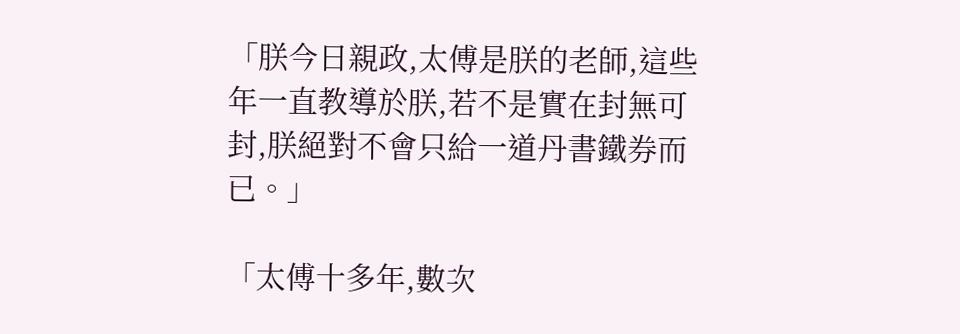「朕今日親政,太傅是朕的老師,這些年一直教導於朕,若不是實在封無可封,朕絕對不會只給一道丹書鐵券而已。」

「太傅十多年,數次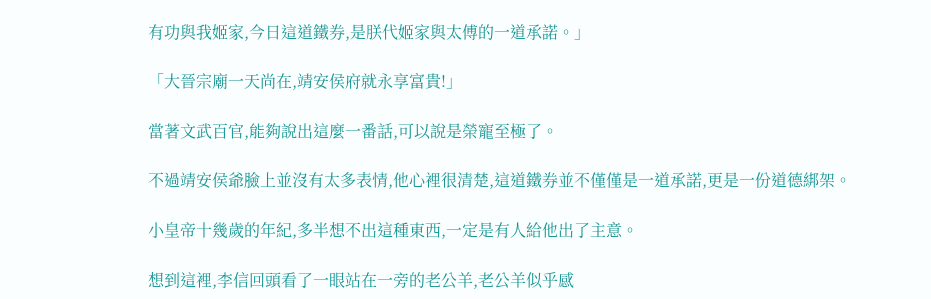有功與我姬家,今日這道鐵券,是朕代姬家與太傅的一道承諾。」

「大晉宗廟一天尚在,靖安侯府就永享富貴!」

當著文武百官,能夠說出這麼一番話,可以說是榮寵至極了。

不過靖安侯爺臉上並沒有太多表情,他心裡很清楚,這道鐵券並不僅僅是一道承諾,更是一份道德綁架。

小皇帝十幾歲的年紀,多半想不出這種東西,一定是有人給他出了主意。

想到這裡,李信回頭看了一眼站在一旁的老公羊,老公羊似乎感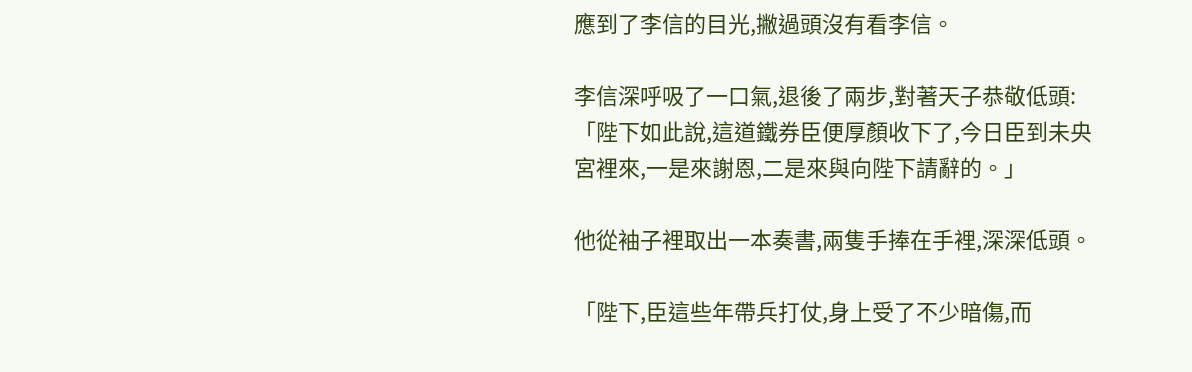應到了李信的目光,撇過頭沒有看李信。

李信深呼吸了一口氣,退後了兩步,對著天子恭敬低頭:「陛下如此說,這道鐵券臣便厚顏收下了,今日臣到未央宮裡來,一是來謝恩,二是來與向陛下請辭的。」

他從袖子裡取出一本奏書,兩隻手捧在手裡,深深低頭。

「陛下,臣這些年帶兵打仗,身上受了不少暗傷,而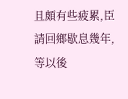且頗有些疲累,臣請回鄉歇息幾年,等以後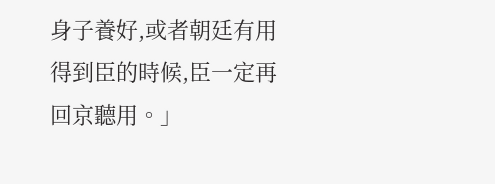身子養好,或者朝廷有用得到臣的時候,臣一定再回京聽用。」